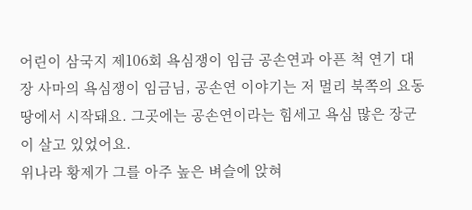어린이 삼국지 제106회 욕심쟁이 임금 공손연과 아픈 척 연기 대장 사마의 욕심쟁이 임금님, 공손연 이야기는 저 멀리 북쪽의 요동 땅에서 시작돼요. 그곳에는 공손연이라는 힘세고 욕심 많은 장군이 살고 있었어요.
위나라 황제가 그를 아주 높은 벼슬에 앉혀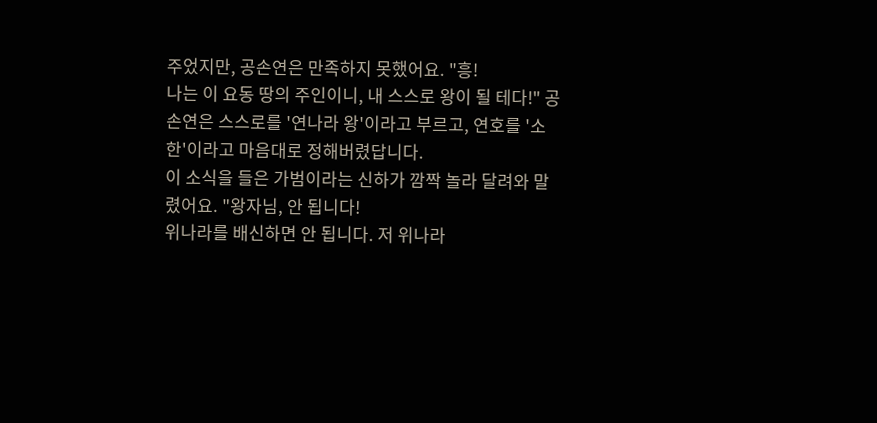주었지만, 공손연은 만족하지 못했어요. "흥!
나는 이 요동 땅의 주인이니, 내 스스로 왕이 될 테다!" 공손연은 스스로를 '연나라 왕'이라고 부르고, 연호를 '소한'이라고 마음대로 정해버렸답니다.
이 소식을 들은 가범이라는 신하가 깜짝 놀라 달려와 말렸어요. "왕자님, 안 됩니다!
위나라를 배신하면 안 됩니다. 저 위나라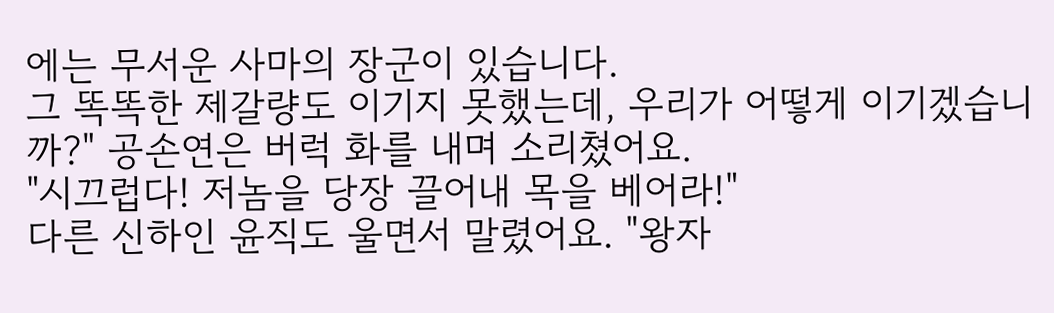에는 무서운 사마의 장군이 있습니다.
그 똑똑한 제갈량도 이기지 못했는데, 우리가 어떻게 이기겠습니까?" 공손연은 버럭 화를 내며 소리쳤어요.
"시끄럽다! 저놈을 당장 끌어내 목을 베어라!"
다른 신하인 윤직도 울면서 말렸어요. "왕자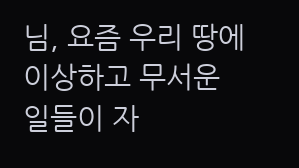님, 요즘 우리 땅에 이상하고 무서운 일들이 자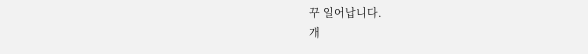꾸 일어납니다.
개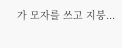가 모자를 쓰고 지붕...